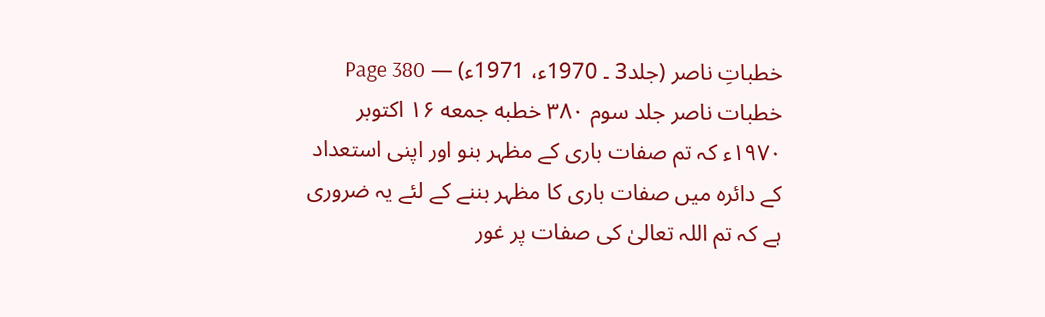خطباتِ ناصر (جلد3 ۔ 1970ء، 1971ء) — Page 380
خطبات ناصر جلد سوم ۳۸۰ خطبه جمعه ۱۶ اکتوبر ۱۹۷۰ء کہ تم صفات باری کے مظہر بنو اور اپنی استعداد کے دائرہ میں صفات باری کا مظہر بننے کے لئے یہ ضروری ہے کہ تم اللہ تعالیٰ کی صفات پر غور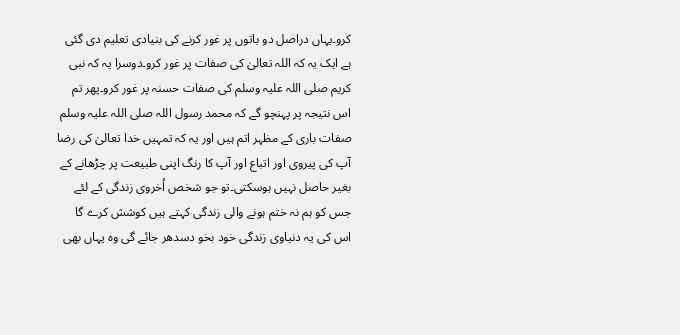کرو۔یہاں دراصل دو باتوں پر غور کرنے کی بنیادی تعلیم دی گئی ہے ایک یہ کہ اللہ تعالیٰ کی صفات پر غور کرو۔دوسرا یہ کہ نبی کریم صلی اللہ علیہ وسلم کی صفات حسنہ پر غور کرو۔پھر تم اس نتیجہ پر پہنچو گے کہ محمد رسول اللہ صلی اللہ علیہ وسلم صفات باری کے مظہر اتم ہیں اور یہ کہ تمہیں خدا تعالیٰ کی رضا آپ کی پیروی اور اتباع اور آپ کا رنگ اپنی طبیعت پر چڑھانے کے بغیر حاصل نہیں ہوسکتی۔تو جو شخص اُخروی زندگی کے لئے جس کو ہم نہ ختم ہونے والی زندگی کہتے ہیں کوشش کرے گا اس کی یہ دنیاوی زندگی خود بخو دسدھر جائے گی وہ یہاں بھی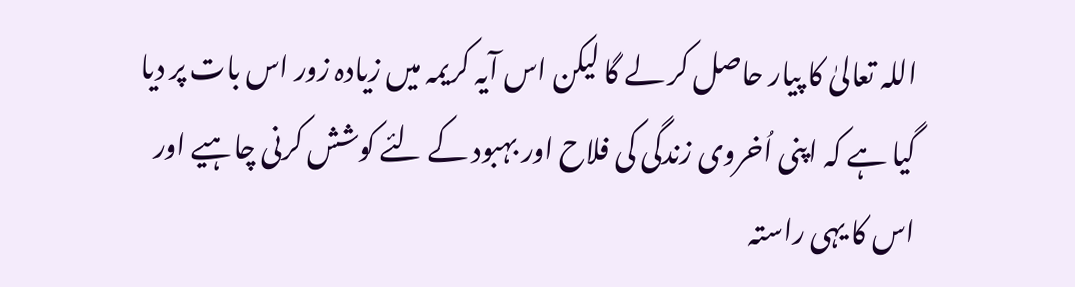اللہ تعالیٰ کا پیار حاصل کر لے گا لیکن اس آیہ کریمہ میں زیادہ زور اس بات پر دیا گیا ہے کہ اپنی اُخروی زندگی کی فلاح اور بہبود کے لئے کوشش کرنی چاہیے اور اس کا یہی راستہ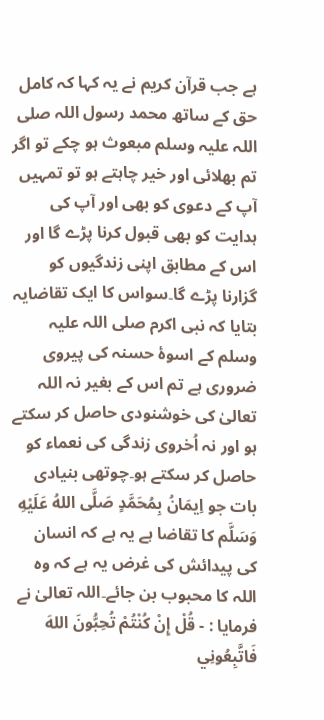ہے جب قرآن کریم نے یہ کہا کہ کامل حق کے ساتھ محمد رسول اللہ صلی اللہ علیہ وسلم مبعوث ہو چکے تو اگر تم بھلائی اور خیر چاہتے ہو تو تمہیں آپ کے دعوی کو بھی اور آپ کی ہدایت کو بھی قبول کرنا پڑے گا اور اس کے مطابق اپنی زندگیوں کو گزارنا پڑے گا۔سواس کا ایک تقاضایہ بتایا کہ نبی اکرم صلی اللہ علیہ وسلم کے اسوۂ حسنہ کی پیروی ضروری ہے تم اس کے بغیر نہ اللہ تعالیٰ کی خوشنودی حاصل کر سکتے ہو اور نہ اُخروی زندگی کی نعماء کو حاصل کر سکتے ہو۔چوتھی بنیادی بات جو اِیمَانُ بِمُحَمَّدٍ صَلَّى اللهُ عَلَيْهِ وَسَلَّم کا تقاضا ہے یہ ہے کہ انسان کی پیدائش کی غرض یہ ہے کہ وہ اللہ کا محبوب بن جائے۔اللہ تعالیٰ نے فرمایا : - قُلْ إِنْ كُنْتُمْ تُحِبُّونَ اللهَ فَاتَّبِعُونِي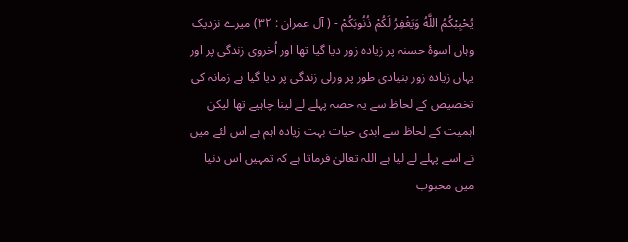يُحْبِبْكُمُ اللَّهُ وَيَغْفِرُ لَكُمْ ذُنُوبَكُمْ - ( آل عمران : ۳۲) میرے نزدیک وہاں اسوۂ حسنہ پر زیادہ زور دیا گیا تھا اور اُخروی زندگی پر اور یہاں زیادہ زور بنیادی طور پر ورلی زندگی پر دیا گیا ہے زمانہ کی تخصیص کے لحاظ سے یہ حصہ پہلے لے لینا چاہیے تھا لیکن اہمیت کے لحاظ سے ابدی حیات بہت زیادہ اہم ہے اس لئے میں نے اسے پہلے لے لیا ہے اللہ تعالیٰ فرماتا ہے کہ تمہیں اس دنیا میں محبوب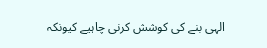الہی بنے کی کوشش کرنی چاہیے کیونکہ